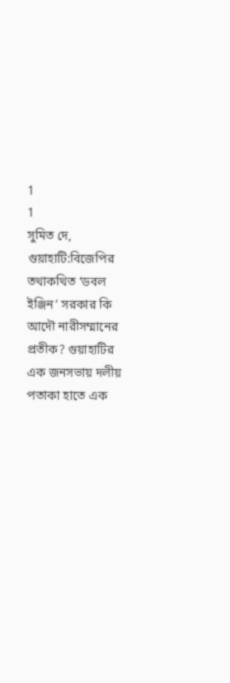1
1
সুমিত দে, গুয়াহাটি:বিজেপির তথাকথিত ‘ডবল ইঞ্জিন’ সরকার কি আদৌ নারীসম্মানের প্রতীক? গুয়াহাটির এক জনসভায় দলীয় পতাকা হাতে এক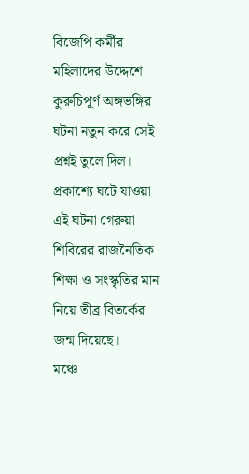বিজেপি কর্মীর মহিলাদের উদ্দেশে কুরুচিপূর্ণ অঙ্গভঙ্গির ঘটনা নতুন করে সেই প্রশ্নই তুলে দিল। প্রকাশ্যে ঘটে যাওয়া এই ঘটনা গেরুয়া শিবিরের রাজনৈতিক শিক্ষা ও সংস্কৃতির মান নিয়ে তীব্র বিতর্কের জন্ম দিয়েছে।
মঞ্চে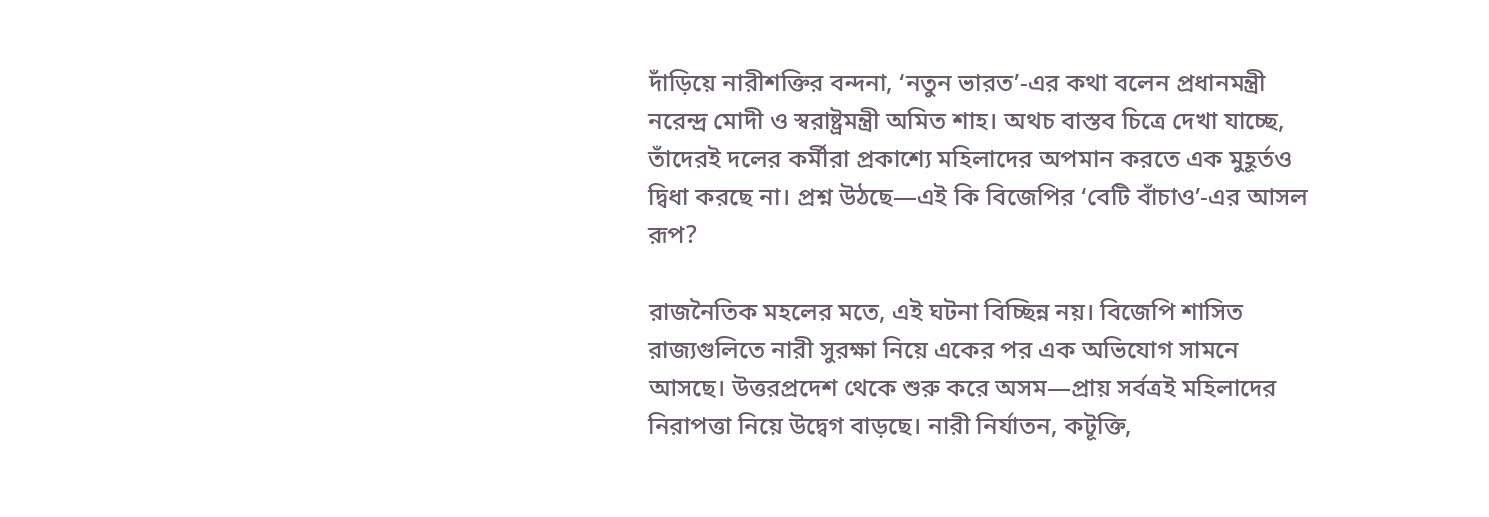দাঁড়িয়ে নারীশক্তির বন্দনা, ‘নতুন ভারত’-এর কথা বলেন প্রধানমন্ত্রী নরেন্দ্র মোদী ও স্বরাষ্ট্রমন্ত্রী অমিত শাহ। অথচ বাস্তব চিত্রে দেখা যাচ্ছে, তাঁদেরই দলের কর্মীরা প্রকাশ্যে মহিলাদের অপমান করতে এক মুহূর্তও দ্বিধা করছে না। প্রশ্ন উঠছে—এই কি বিজেপির ‘বেটি বাঁচাও’-এর আসল রূপ?

রাজনৈতিক মহলের মতে, এই ঘটনা বিচ্ছিন্ন নয়। বিজেপি শাসিত রাজ্যগুলিতে নারী সুরক্ষা নিয়ে একের পর এক অভিযোগ সামনে আসছে। উত্তরপ্রদেশ থেকে শুরু করে অসম—প্রায় সর্বত্রই মহিলাদের নিরাপত্তা নিয়ে উদ্বেগ বাড়ছে। নারী নির্যাতন, কটূক্তি,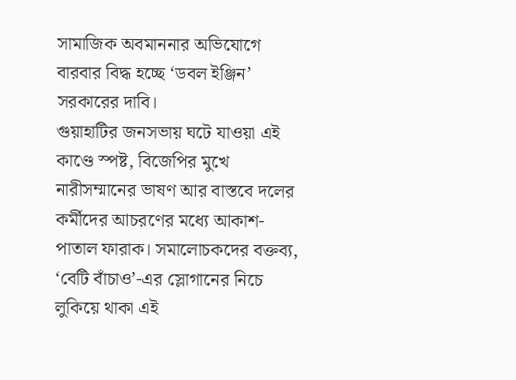সামাজিক অবমাননার অভিযোগে বারবার বিদ্ধ হচ্ছে ‘ডবল ইঞ্জিন’ সরকারের দাবি।
গুয়াহাটির জনসভায় ঘটে যাওয়া এই কাণ্ডে স্পষ্ট, বিজেপির মুখে নারীসম্মানের ভাষণ আর বাস্তবে দলের কর্মীদের আচরণের মধ্যে আকাশ-পাতাল ফারাক। সমালোচকদের বক্তব্য, ‘বেটি বাঁচাও’-এর স্লোগানের নিচে লুকিয়ে থাকা এই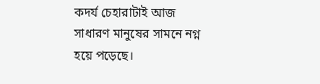কদর্য চেহারাটাই আজ সাধারণ মানুষের সামনে নগ্ন হয়ে পড়েছে।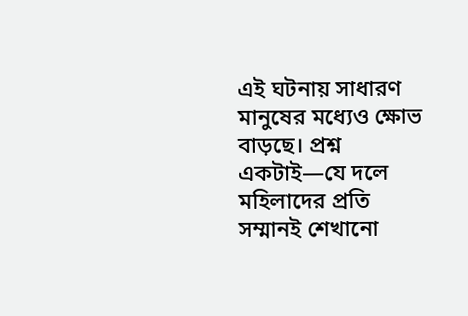এই ঘটনায় সাধারণ মানুষের মধ্যেও ক্ষোভ বাড়ছে। প্রশ্ন একটাই—যে দলে মহিলাদের প্রতি সম্মানই শেখানো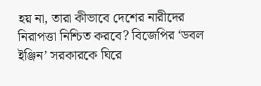হয় না, তারা কীভাবে দেশের নারীদের নিরাপত্তা নিশ্চিত করবে? বিজেপির ‘ডবল ইঞ্জিন’ সরকারকে ঘিরে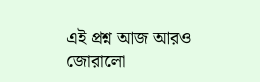এই প্রশ্ন আজ আরও জোরালো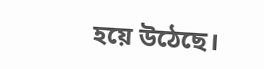হয়ে উঠেছে।